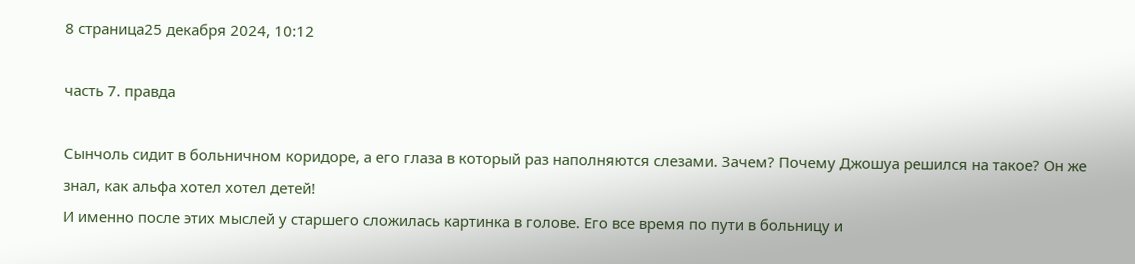8 страница25 декабря 2024, 10:12

часть 7. правда

Сынчоль сидит в больничном коридоре, а его глаза в который раз наполняются слезами. Зачем? Почему Джошуа решился на такое? Он же знал, как альфа хотел хотел детей!
И именно после этих мыслей у старшего сложилась картинка в голове. Его все время по пути в больницу и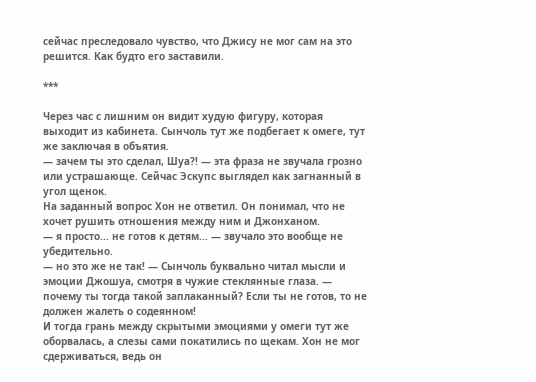сейчас преследовало чувство, что Джису не мог сам на это решится. Как будто его заставили.

***

Через час с лишним он видит худую фигуру, которая выходит из кабинета. Сынчоль тут же подбегает к омеге, тут же заключая в объятия.
— зачем ты это сделал, Шуа?! — эта фраза не звучала грозно или устрашающе. Сейчас Эскупс выглядел как загнанный в угол щенок.
На заданный вопрос Хон не ответил. Он понимал, что не хочет рушить отношения между ним и Джонханом.
— я просто... не готов к детям... — звучало это вообще не убедительно.
— но это же не так! — Сынчоль буквально читал мысли и эмоции Джошуа, смотря в чужие стеклянные глаза. — почему ты тогда такой заплаканный? Если ты не готов, то не должен жалеть о содеянном!
И тогда грань между скрытыми эмоциями у омеги тут же оборвалась, а слезы сами покатились по щекам. Хон не мог сдерживаться, ведь он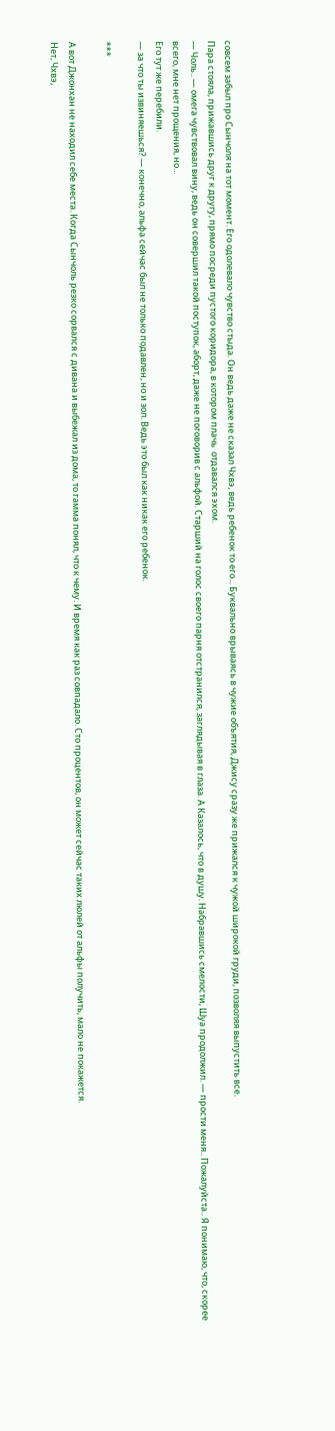совсем забыл про Сынчоля на тот момент. Его одолевало чувство стыда. Он ведь даже не сказал Чхвэ, ведь ребенок то его... Буквально врываясь в чужие объятия, Джису сразу же прижался к чужой широкой груди, позволяя выпустить все.
Пара стояла, прижавшись друг к другу, прямо посреди пустого коридора, в котором плачь  отдавался эхом.
— Чоль.. — омега чувствовал вину, ведь он совершил такой поступок, аборт, даже не поговорив с альфой. Старший на голос своего парня отстранился, заглядывая в глаза. А Казалось, что в душу. Набравшись смелости, Шуа продолжил. — прости меня.. Пожалуйста.. Я понимаю, что, скорее всего, мне нет прощения, но...
Его тут же перебили.
— за что ты извиняешься? — конечно, альфа сейчас был не только подавлен, но и зол. Ведь это был как никак его ребенок.

***

А вот Джонхан не находил себе места. Когда Сынчоль резко сорвался с дивана и выбежал из дома, то гамма понял, что к чему. И время как раз совпадало. Сто процентов, он может сейчас таких люлей от альфы получить, мало не покажется.
Нет, Чхвэ,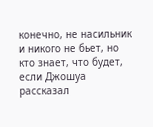конечно, не насильник и никого не бьет, но кто знает, что будет, если Джошуа рассказал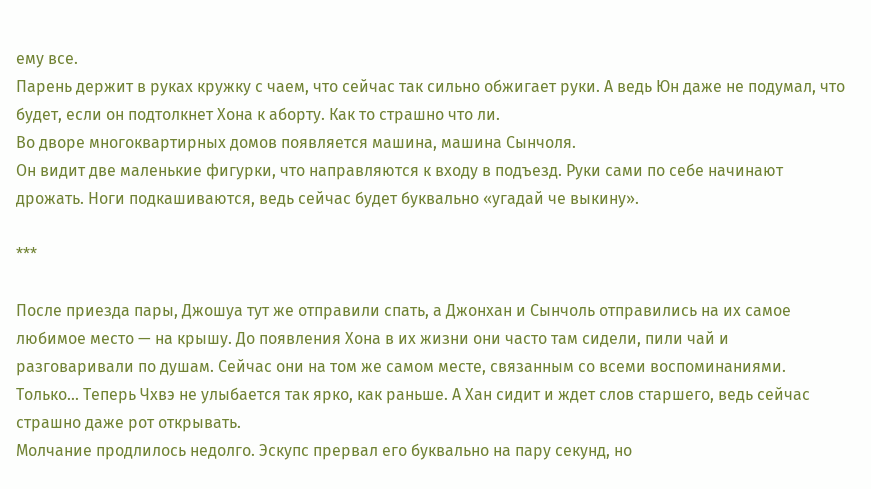ему все.
Парень держит в руках кружку с чаем, что сейчас так сильно обжигает руки. А ведь Юн даже не подумал, что будет, если он подтолкнет Хона к аборту. Как то страшно что ли.
Во дворе многоквартирных домов появляется машина, машина Сынчоля.
Он видит две маленькие фигурки, что направляются к входу в подъезд. Руки сами по себе начинают дрожать. Ноги подкашиваются, ведь сейчас будет буквально «угадай че выкину».

***

После приезда пары, Джошуа тут же отправили спать, а Джонхан и Сынчоль отправились на их самое любимое место — на крышу. До появления Хона в их жизни они часто там сидели, пили чай и разговаривали по душам. Сейчас они на том же самом месте, связанным со всеми воспоминаниями. Только... Теперь Чхвэ не улыбается так ярко, как раньше. А Хан сидит и ждет слов старшего, ведь сейчас страшно даже рот открывать.
Молчание продлилось недолго. Эскупс прервал его буквально на пару секунд, но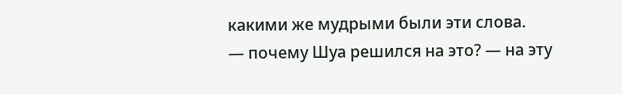какими же мудрыми были эти слова.
— почему Шуа решился на это? — на эту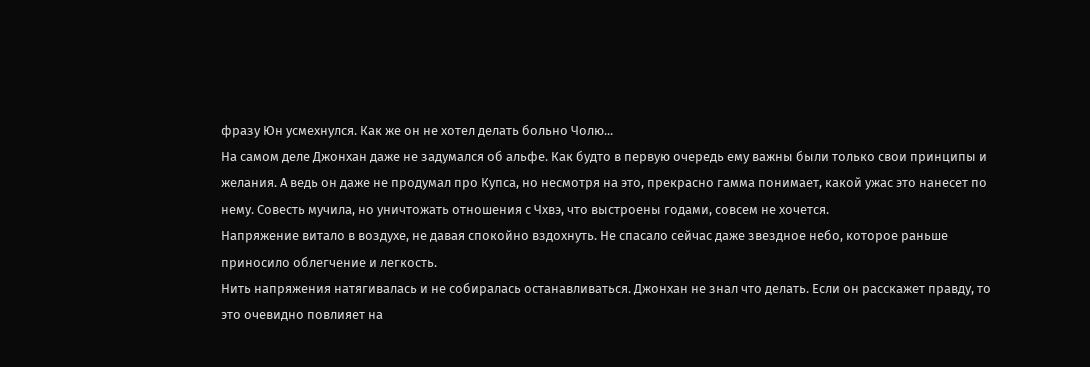фразу Юн усмехнулся. Как же он не хотел делать больно Чолю...
На самом деле Джонхан даже не задумался об альфе. Как будто в первую очередь ему важны были только свои принципы и желания. А ведь он даже не продумал про Купса, но несмотря на это, прекрасно гамма понимает, какой ужас это нанесет по нему. Совесть мучила, но уничтожать отношения с Чхвэ, что выстроены годами, совсем не хочется.
Напряжение витало в воздухе, не давая спокойно вздохнуть. Не спасало сейчас даже звездное небо, которое раньше приносило облегчение и легкость.
Нить напряжения натягивалась и не собиралась останавливаться. Джонхан не знал что делать. Если он расскажет правду, то это очевидно повлияет на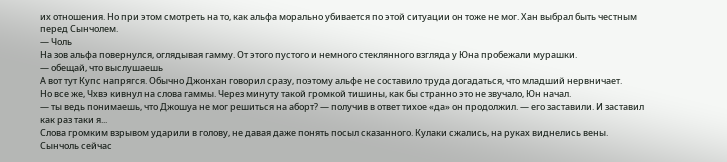их отношения. Но при этом смотреть на то, как альфа морально убивается по этой ситуации он тоже не мог. Хан выбрал быть честным перед Сынчолем.
— Чоль
На зов альфа повернулся, оглядывая гамму. От этого пустого и немного стеклянного взгляда у Юна пробежали мурашки.
— обещай, что выслушаешь
А вот тут Купс напрягся. Обычно Джонхан говорил сразу, поэтому альфе не составило труда догадаться, что младший нервничает.
Но все же, Чхвэ кивнул на слова гаммы. Через минуту такой громкой тишины, как бы странно это не звучало, Юн начал.
— ты ведь понимаешь, что Джошуа не мог решиться на аборт? — получив в ответ тихое «да» он продолжил. — его заставили. И заставил как раз таки я...
Слова громким взрывом ударили в голову, не давая даже понять посыл сказанного. Кулаки сжались, на руках виднелись вены. Сынчоль сейчас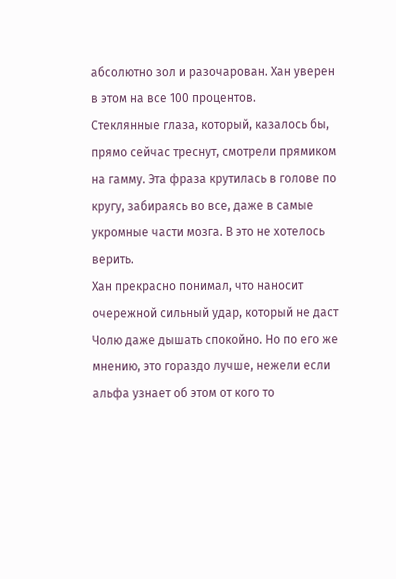абсолютно зол и разочарован. Хан уверен в этом на все 100 процентов.
Стеклянные глаза, который, казалось бы, прямо сейчас треснут, смотрели прямиком на гамму. Эта фраза крутилась в голове по кругу, забираясь во все, даже в самые укромные части мозга. В это не хотелось верить.
Хан прекрасно понимал, что наносит очережной сильный удар, который не даст Чолю даже дышать спокойно. Но по его же мнению, это гораздо лучше, нежели если альфа узнает об этом от кого то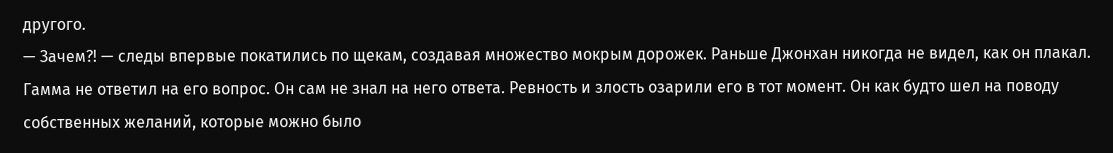другого.
— Зачем?! — следы впервые покатились по щекам, создавая множество мокрым дорожек. Раньше Джонхан никогда не видел, как он плакал.
Гамма не ответил на его вопрос. Он сам не знал на него ответа. Ревность и злость озарили его в тот момент. Он как будто шел на поводу собственных желаний, которые можно было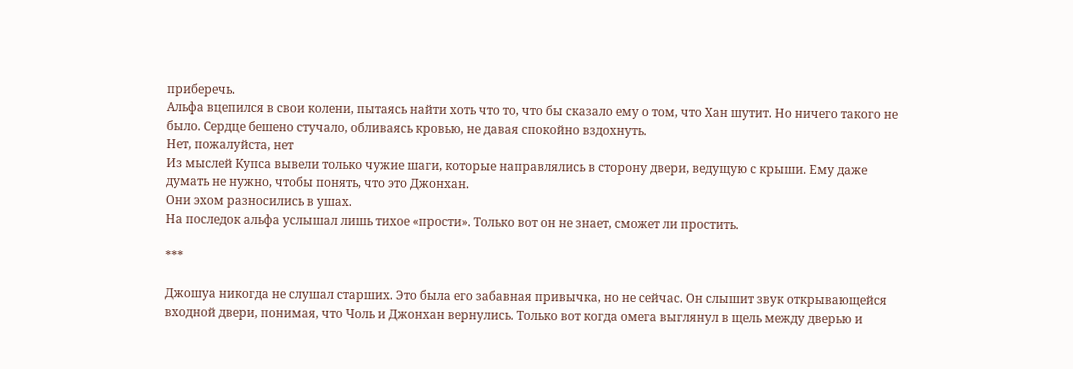приберечь.
Альфа вцепился в свои колени, пытаясь найти хоть что то, что бы сказало ему о том, что Хан шутит. Но ничего такого не было. Сердце бешено стучало, обливаясь кровью, не давая спокойно вздохнуть.
Нет, пожалуйста, нет
Из мыслей Купса вывели только чужие шаги, которые направлялись в сторону двери, ведущую с крыши. Ему даже думать не нужно, чтобы понять, что это Джонхан.
Они эхом разносились в ушах.
На последок альфа услышал лишь тихое «прости». Только вот он не знает, сможет ли простить.

***

Джошуа никогда не слушал старших. Это была его забавная привычка, но не сейчас. Он слышит звук открывающейся входной двери, понимая, что Чоль и Джонхан вернулись. Только вот когда омега выглянул в щель между дверью и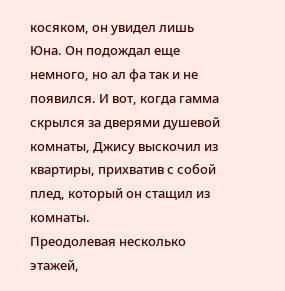косяком, он увидел лишь Юна. Он подождал еще немного, но ал фа так и не появился. И вот, когда гамма скрылся за дверями душевой комнаты, Джису выскочил из квартиры, прихватив с собой плед, который он стащил из комнаты.
Преодолевая несколько этажей,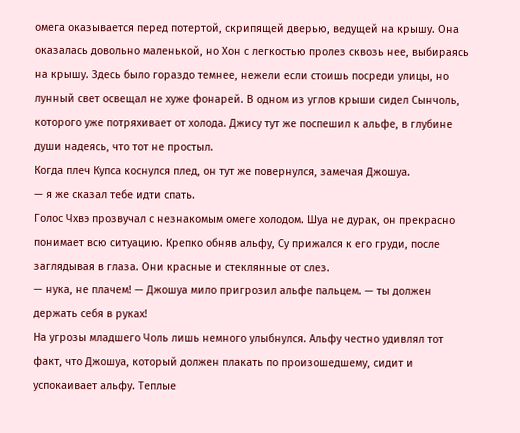омега оказывается перед потертой, скрипящей дверью, ведущей на крышу. Она оказалась довольно маленькой, но Хон с легкостью пролез сквозь нее, выбираясь на крышу. Здесь было гораздо темнее, нежели если стоишь посреди улицы, но лунный свет освещал не хуже фонарей. В одном из углов крыши сидел Сынчоль, которого уже потряхивает от холода. Джису тут же поспешил к альфе, в глубине души надеясь, что тот не простыл.
Когда плеч Купса коснулся плед, он тут же повернулся, замечая Джошуа.
— я же сказал тебе идти спать.
Голос Чхвэ прозвучал с незнакомым омеге холодом. Шуа не дурак, он прекрасно понимает всю ситуацию. Крепко обняв альфу, Су прижался к его груди, после заглядывая в глаза. Они красные и стеклянные от слез.
— нука, не плачем! — Джошуа мило пригрозил альфе пальцем. — ты должен держать себя в руках!
На угрозы младшего Чоль лишь немного улыбнулся. Альфу честно удивлял тот факт, что Джошуа, который должен плакать по произошедшему, сидит и успокаивает альфу. Теплые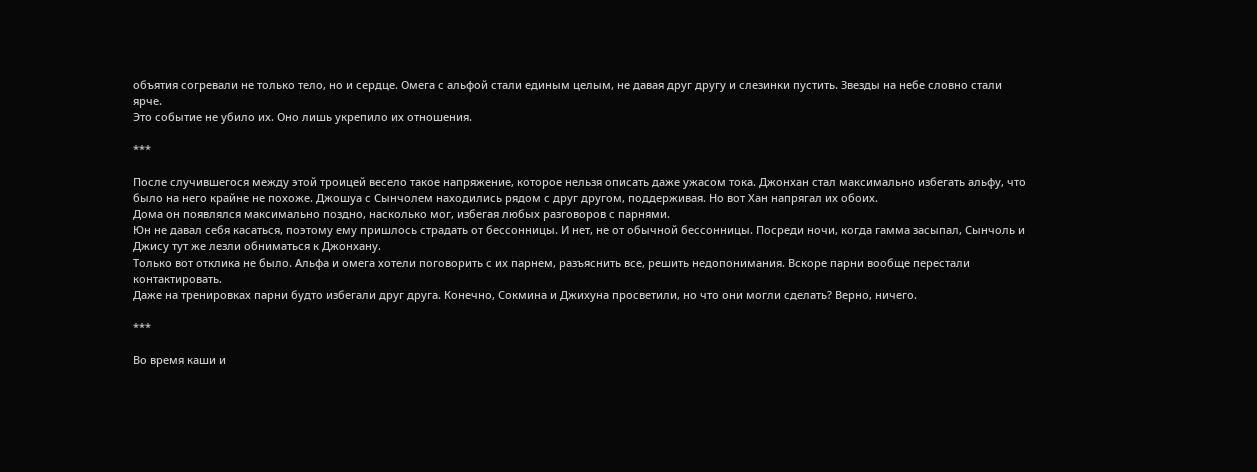объятия согревали не только тело, но и сердце. Омега с альфой стали единым целым, не давая друг другу и слезинки пустить. Звезды на небе словно стали ярче.
Это событие не убило их. Оно лишь укрепило их отношения.

***

После случившегося между этой троицей весело такое напряжение, которое нельзя описать даже ужасом тока. Джонхан стал максимально избегать альфу, что было на него крайне не похоже. Джошуа с Сынчолем находились рядом с друг другом, поддерживая. Но вот Хан напрягал их обоих.
Дома он появлялся максимально поздно, насколько мог, избегая любых разговоров с парнями.
Юн не давал себя касаться, поэтому ему пришлось страдать от бессонницы. И нет, не от обычной бессонницы. Посреди ночи, когда гамма засыпал, Сынчоль и Джису тут же лезли обниматься к Джонхану.
Только вот отклика не было. Альфа и омега хотели поговорить с их парнем, разъяснить все, решить недопонимания. Вскоре парни вообще перестали контактировать.
Даже на тренировках парни будто избегали друг друга. Конечно, Сокмина и Джихуна просветили, но что они могли сделать? Верно, ничего.

***

Во время каши и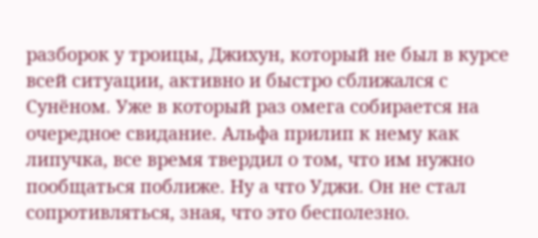разборок у троицы, Джихун, который не был в курсе всей ситуации, активно и быстро сближался с Сунёном. Уже в который раз омега собирается на очередное свидание. Альфа прилип к нему как липучка, все время твердил о том, что им нужно пообщаться поближе. Ну а что Уджи. Он не стал сопротивляться, зная, что это бесполезно.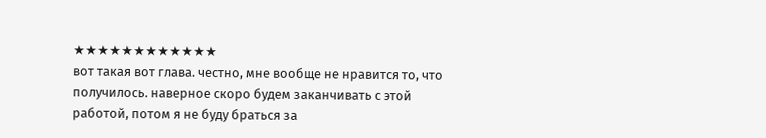★★★★★★★★★★★★
вот такая вот глава. честно, мне вообще не нравится то, что получилось. наверное скоро будем заканчивать с этой работой, потом я не буду браться за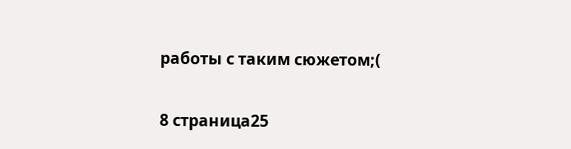работы с таким сюжетом;(

8 страница25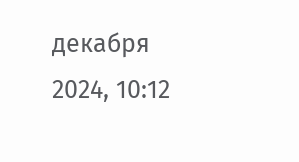декабря 2024, 10:12